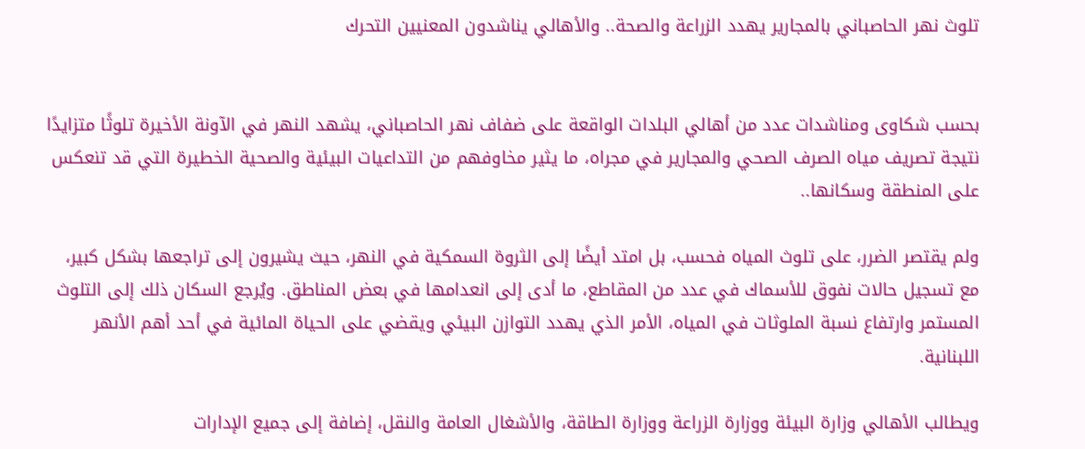تلوث نهر الحاصباني بالمجارير يهدد الزراعة والصحة.. والأهالي يناشدون المعنيين التحرك


بحسب شكاوى ومناشدات عدد من أهالي البلدات الواقعة على ضفاف نهر الحاصباني، يشهد النهر في الآونة الأخيرة تلوثًا متزايدًا نتيجة تصريف مياه الصرف الصحي والمجارير في مجراه، ما يثير مخاوفهم من التداعيات البيئية والصحية الخطيرة التي قد تنعكس على المنطقة وسكانها..

ولم يقتصر الضرر، على تلوث المياه فحسب، بل امتد أيضًا إلى الثروة السمكية في النهر، حيث يشيرون إلى تراجعها بشكل كبير، مع تسجيل حالات نفوق للأسماك في عدد من المقاطع، ما أدى إلى انعدامها في بعض المناطق. ويُرجع السكان ذلك إلى التلوث المستمر وارتفاع نسبة الملوثات في المياه، الأمر الذي يهدد التوازن البيئي ويقضي على الحياة المائية في أحد أهم الأنهر اللبنانية.

ويطالب الأهالي وزارة البيئة ووزارة الزراعة ووزارة الطاقة، والأشغال العامة والنقل، إضافة إلى جميع الإدارات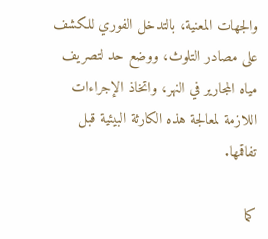والجهات المعنية، بالتدخل الفوري للكشف على مصادر التلوث، ووضع حد لتصريف مياه المجارير في النهر، واتخاذ الإجراءات اللازمة لمعالجة هذه الكارثة البيئية قبل تفاقمها.

كما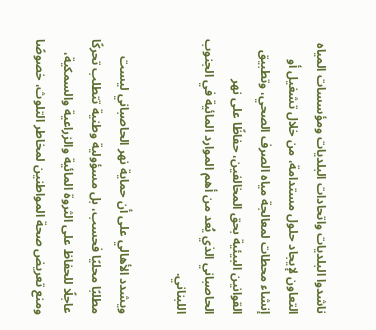ناشدوا البلديات واتحادات البلديات ومؤسسات المياه التعاون لإيجاد حلول مستدامة، من خلال تشغيل أو إنشاء محطات لمعالجة مياه الصرف الصحي، وتطبيق القوانين البيئية بحق المخالفين، حفاظًا على نهر الحاصباني الذي يُعد من أهم الموارد المائية في الجنوب اللبناني.

ويشدد الأهالي على أن حماية نهر الحاصباني ليست مطلبًا محليًا فحسب، بل مسؤولية وطنية تتطلب تحركًا عاجلًا للحفاظ على الثروة المائية والزراعية والسمكية، ومنع تعريض صحة المواطنين لمخاطر التلوث، خصوصًا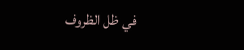في ظل الظروف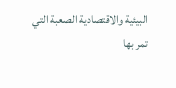البيئية والاقتصادية الصعبة التي تمر بها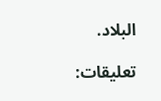البلاد.

تعليقات: